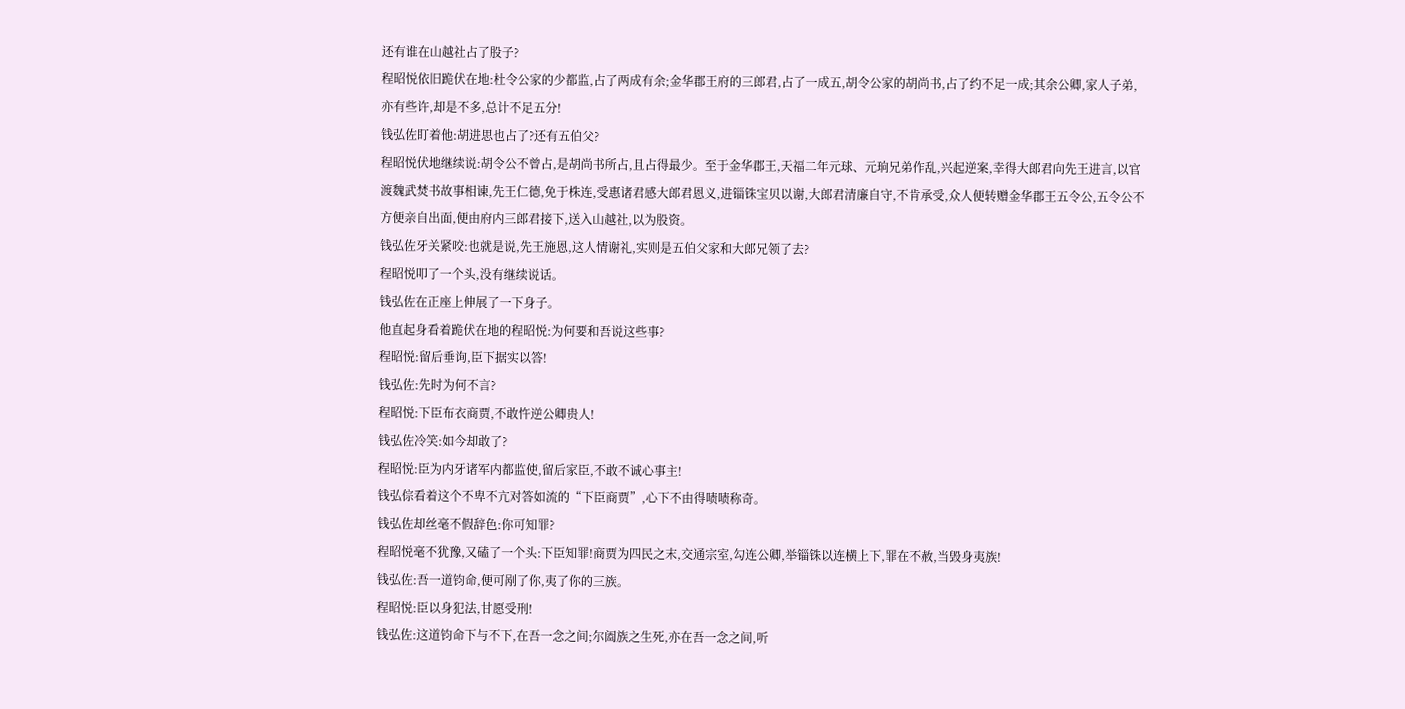还有谁在山越社占了股子?
程昭悦依旧跪伏在地:杜令公家的少都监,占了两成有余;金华郡王府的三郎君,占了一成五,胡令公家的胡尚书,占了约不足一成;其余公卿,家人子弟,亦有些许,却是不多,总计不足五分!
钱弘佐盯着他:胡进思也占了?还有五伯父?
程昭悦伏地继续说:胡令公不曾占,是胡尚书所占,且占得最少。至于金华郡王,天福二年元球、元珦兄弟作乱,兴起逆案,幸得大郎君向先王进言,以官渡魏武焚书故事相谏,先王仁德,免于株连,受惠诸君感大郎君恩义,进锱铢宝贝以谢,大郎君清廉自守,不肯承受,众人便转赠金华郡王五令公,五令公不方便亲自出面,便由府内三郎君接下,送入山越社,以为股资。
钱弘佐牙关紧咬:也就是说,先王施恩,这人情谢礼,实则是五伯父家和大郎兄领了去?
程昭悦叩了一个头,没有继续说话。
钱弘佐在正座上伸展了一下身子。
他直起身看着跪伏在地的程昭悦:为何要和吾说这些事?
程昭悦:留后垂询,臣下据实以答!
钱弘佐:先时为何不言?
程昭悦:下臣布衣商贾,不敢忤逆公卿贵人!
钱弘佐冷笑:如今却敢了?
程昭悦:臣为内牙诸军内都监使,留后家臣,不敢不诚心事主!
钱弘倧看着这个不卑不亢对答如流的“下臣商贾”,心下不由得啧啧称奇。
钱弘佐却丝毫不假辞色:你可知罪?
程昭悦毫不犹豫,又磕了一个头:下臣知罪!商贾为四民之末,交通宗室,勾连公卿,举锱铢以连横上下,罪在不赦,当毁身夷族!
钱弘佐:吾一道钧命,便可剐了你,夷了你的三族。
程昭悦:臣以身犯法,甘愿受刑!
钱弘佐:这道钧命下与不下,在吾一念之间;尔阖族之生死,亦在吾一念之间,听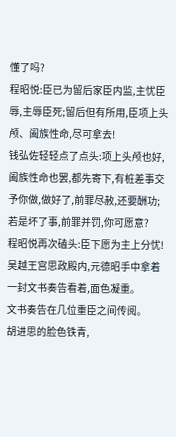懂了吗?
程昭悦:臣已为留后家臣内监,主忧臣辱,主辱臣死;留后但有所用,臣项上头颅、阖族性命,尽可拿去!
钱弘佐轻轻点了点头:项上头颅也好,阖族性命也罢,都先寄下,有桩差事交予你做,做好了,前罪尽赦,还要酬功;若是坏了事,前罪并罚,你可愿意?
程昭悦再次磕头:臣下愿为主上分忧!
吴越王宫思政殿内,元德昭手中拿着一封文书奏告看着,面色凝重。
文书奏告在几位重臣之间传阅。
胡进思的脸色铁青,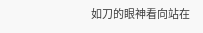如刀的眼神看向站在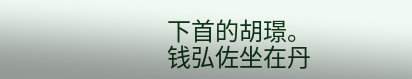下首的胡璟。
钱弘佐坐在丹